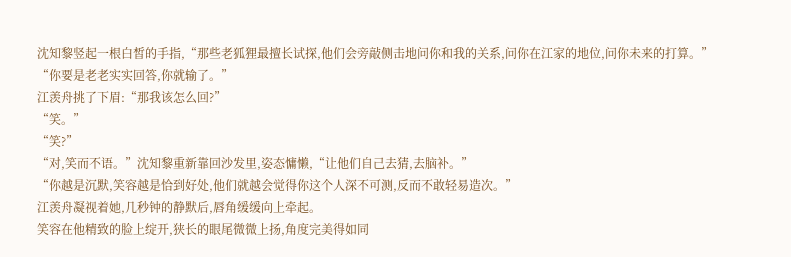沈知黎竖起一根白皙的手指,“那些老狐狸最擅长试探,他们会旁敲侧击地问你和我的关系,问你在江家的地位,问你未来的打算。”
“你要是老老实实回答,你就输了。”
江羡舟挑了下眉:“那我该怎么回?”
“笑。”
“笑?”
“对,笑而不语。”沈知黎重新靠回沙发里,姿态慵懒,“让他们自己去猜,去脑补。”
“你越是沉默,笑容越是恰到好处,他们就越会觉得你这个人深不可测,反而不敢轻易造次。”
江羡舟凝视着她,几秒钟的静默后,唇角缓缓向上牵起。
笑容在他精致的脸上绽开,狭长的眼尾微微上扬,角度完美得如同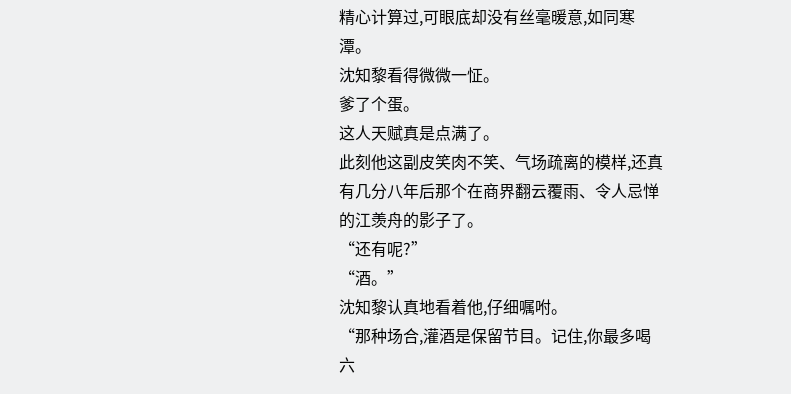精心计算过,可眼底却没有丝毫暖意,如同寒潭。
沈知黎看得微微一怔。
爹了个蛋。
这人天赋真是点满了。
此刻他这副皮笑肉不笑、气场疏离的模样,还真有几分八年后那个在商界翻云覆雨、令人忌惮的江羡舟的影子了。
“还有呢?”
“酒。”
沈知黎认真地看着他,仔细嘱咐。
“那种场合,灌酒是保留节目。记住,你最多喝六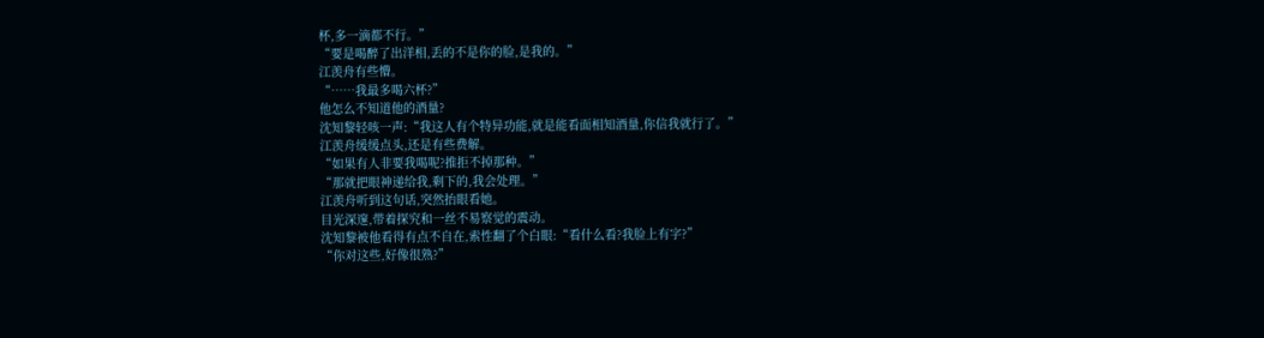杯,多一滴都不行。”
“要是喝醉了出洋相,丢的不是你的脸,是我的。”
江羡舟有些懵。
“……我最多喝六杯?”
他怎么不知道他的酒量?
沈知黎轻咳一声:“我这人有个特异功能,就是能看面相知酒量,你信我就行了。”
江羡舟缓缓点头,还是有些费解。
“如果有人非要我喝呢?推拒不掉那种。”
“那就把眼神递给我,剩下的,我会处理。”
江羡舟听到这句话,突然抬眼看她。
目光深邃,带着探究和一丝不易察觉的震动。
沈知黎被他看得有点不自在,索性翻了个白眼:“看什么看?我脸上有字?”
“你对这些,好像很熟?”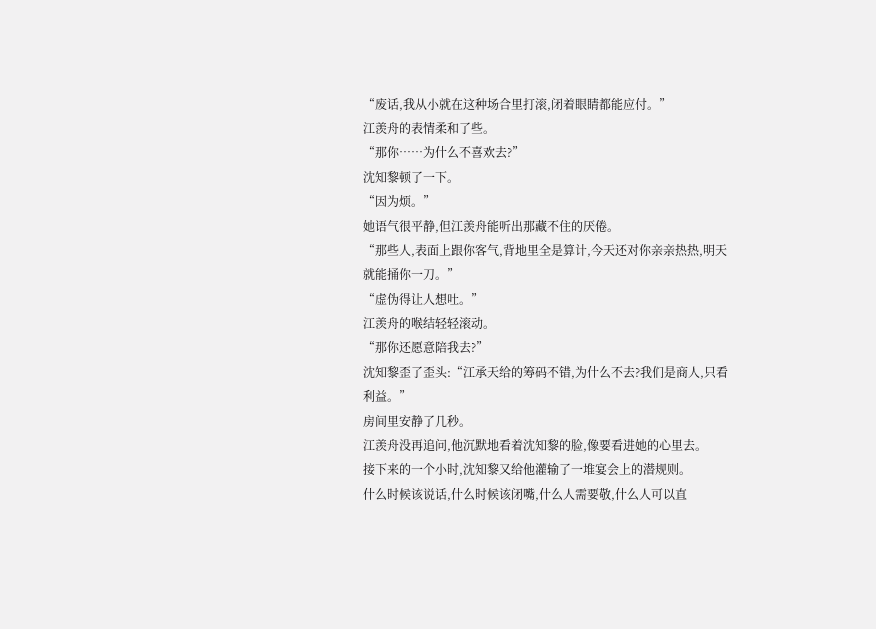“废话,我从小就在这种场合里打滚,闭着眼睛都能应付。”
江羡舟的表情柔和了些。
“那你……为什么不喜欢去?”
沈知黎顿了一下。
“因为烦。”
她语气很平静,但江羡舟能听出那藏不住的厌倦。
“那些人,表面上跟你客气,背地里全是算计,今天还对你亲亲热热,明天就能捅你一刀。”
“虚伪得让人想吐。”
江羡舟的喉结轻轻滚动。
“那你还愿意陪我去?”
沈知黎歪了歪头:“江承天给的筹码不错,为什么不去?我们是商人,只看利益。”
房间里安静了几秒。
江羡舟没再追问,他沉默地看着沈知黎的脸,像要看进她的心里去。
接下来的一个小时,沈知黎又给他灌输了一堆宴会上的潜规则。
什么时候该说话,什么时候该闭嘴,什么人需要敬,什么人可以直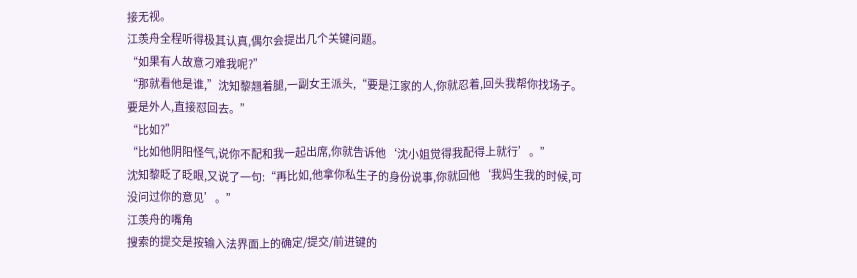接无视。
江羡舟全程听得极其认真,偶尔会提出几个关键问题。
“如果有人故意刁难我呢?”
“那就看他是谁,”沈知黎翘着腿,一副女王派头,“要是江家的人,你就忍着,回头我帮你找场子。要是外人,直接怼回去。”
“比如?”
“比如他阴阳怪气,说你不配和我一起出席,你就告诉他‘沈小姐觉得我配得上就行’。”
沈知黎眨了眨眼,又说了一句:“再比如,他拿你私生子的身份说事,你就回他‘我妈生我的时候,可没问过你的意见’。”
江羡舟的嘴角
搜索的提交是按输入法界面上的确定/提交/前进键的